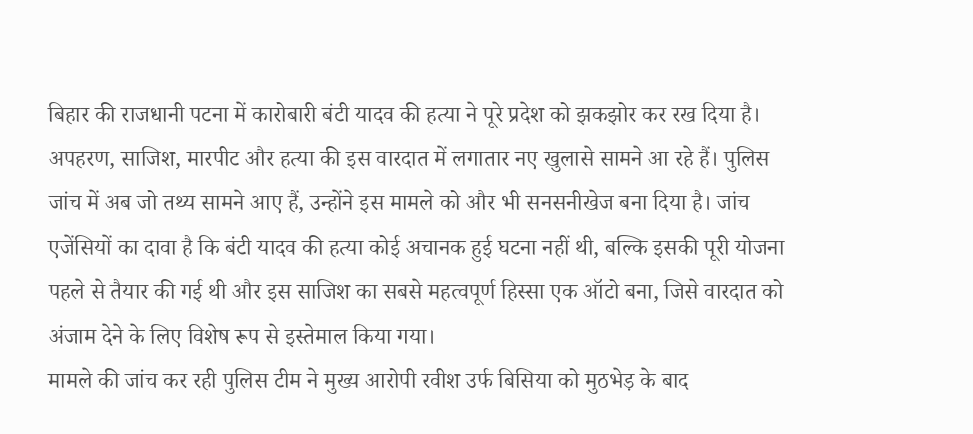बिहार की राजधानी पटना में कारोबारी बंटी यादव की हत्या ने पूरे प्रदेश को झकझोर कर रख दिया है। अपहरण, साजिश, मारपीट और हत्या की इस वारदात में लगातार नए खुलासे सामने आ रहे हैं। पुलिस जांच में अब जो तथ्य सामने आए हैं, उन्होंने इस मामले को और भी सनसनीखेज बना दिया है। जांच एजेंसियों का दावा है कि बंटी यादव की हत्या कोई अचानक हुई घटना नहीं थी, बल्कि इसकी पूरी योजना पहले से तैयार की गई थी और इस साजिश का सबसे महत्वपूर्ण हिस्सा एक ऑटो बना, जिसे वारदात को अंजाम देने के लिए विशेष रूप से इस्तेमाल किया गया।
मामले की जांच कर रही पुलिस टीम ने मुख्य आरोपी रवीश उर्फ बिसिया को मुठभेड़ के बाद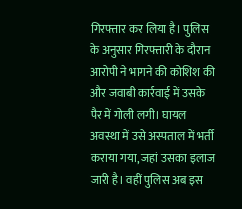गिरफ्तार कर लिया है। पुलिस के अनुसार गिरफ्तारी के दौरान आरोपी ने भागने की कोशिश की और जवाबी कार्रवाई में उसके पैर में गोली लगी। घायल अवस्था में उसे अस्पताल में भर्ती कराया गया, जहां उसका इलाज जारी है। वहीं पुलिस अब इस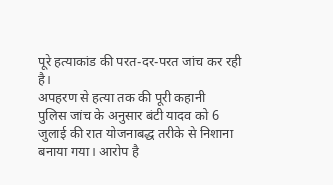पूरे हत्याकांड की परत-दर-परत जांच कर रही है।
अपहरण से हत्या तक की पूरी कहानी
पुलिस जांच के अनुसार बंटी यादव को 6 जुलाई की रात योजनाबद्ध तरीके से निशाना बनाया गया। आरोप है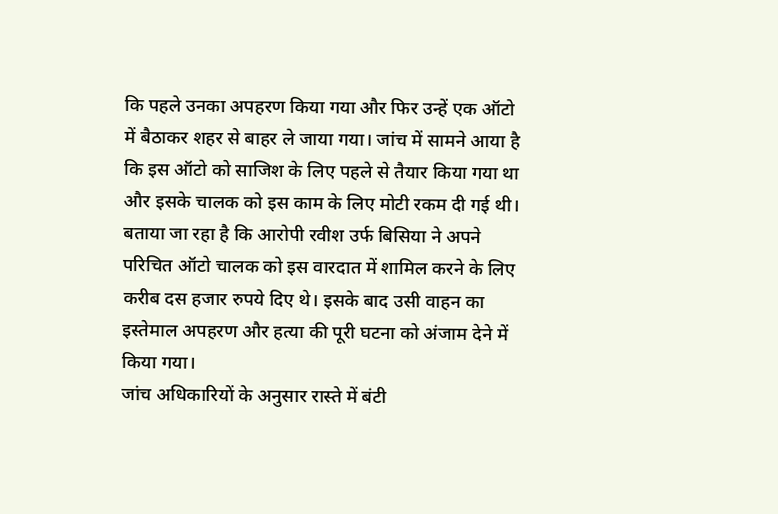कि पहले उनका अपहरण किया गया और फिर उन्हें एक ऑटो में बैठाकर शहर से बाहर ले जाया गया। जांच में सामने आया है कि इस ऑटो को साजिश के लिए पहले से तैयार किया गया था और इसके चालक को इस काम के लिए मोटी रकम दी गई थी।
बताया जा रहा है कि आरोपी रवीश उर्फ बिसिया ने अपने परिचित ऑटो चालक को इस वारदात में शामिल करने के लिए करीब दस हजार रुपये दिए थे। इसके बाद उसी वाहन का इस्तेमाल अपहरण और हत्या की पूरी घटना को अंजाम देने में किया गया।
जांच अधिकारियों के अनुसार रास्ते में बंटी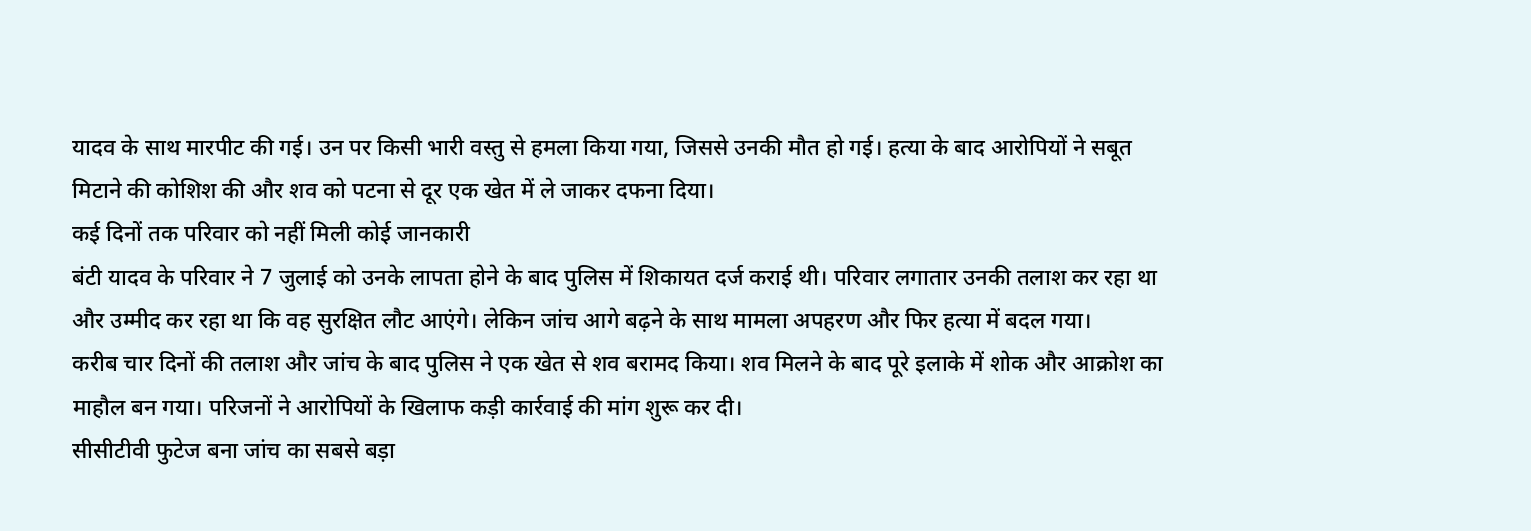यादव के साथ मारपीट की गई। उन पर किसी भारी वस्तु से हमला किया गया, जिससे उनकी मौत हो गई। हत्या के बाद आरोपियों ने सबूत मिटाने की कोशिश की और शव को पटना से दूर एक खेत में ले जाकर दफना दिया।
कई दिनों तक परिवार को नहीं मिली कोई जानकारी
बंटी यादव के परिवार ने 7 जुलाई को उनके लापता होने के बाद पुलिस में शिकायत दर्ज कराई थी। परिवार लगातार उनकी तलाश कर रहा था और उम्मीद कर रहा था कि वह सुरक्षित लौट आएंगे। लेकिन जांच आगे बढ़ने के साथ मामला अपहरण और फिर हत्या में बदल गया।
करीब चार दिनों की तलाश और जांच के बाद पुलिस ने एक खेत से शव बरामद किया। शव मिलने के बाद पूरे इलाके में शोक और आक्रोश का माहौल बन गया। परिजनों ने आरोपियों के खिलाफ कड़ी कार्रवाई की मांग शुरू कर दी।
सीसीटीवी फुटेज बना जांच का सबसे बड़ा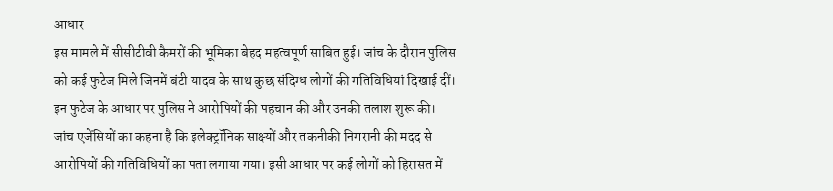आधार
इस मामले में सीसीटीवी कैमरों की भूमिका बेहद महत्वपूर्ण साबित हुई। जांच के दौरान पुलिस को कई फुटेज मिले जिनमें बंटी यादव के साथ कुछ संदिग्ध लोगों की गतिविधियां दिखाई दीं। इन फुटेज के आधार पर पुलिस ने आरोपियों की पहचान की और उनकी तलाश शुरू की।
जांच एजेंसियों का कहना है कि इलेक्ट्रॉनिक साक्ष्यों और तकनीकी निगरानी की मदद से आरोपियों की गतिविधियों का पता लगाया गया। इसी आधार पर कई लोगों को हिरासत में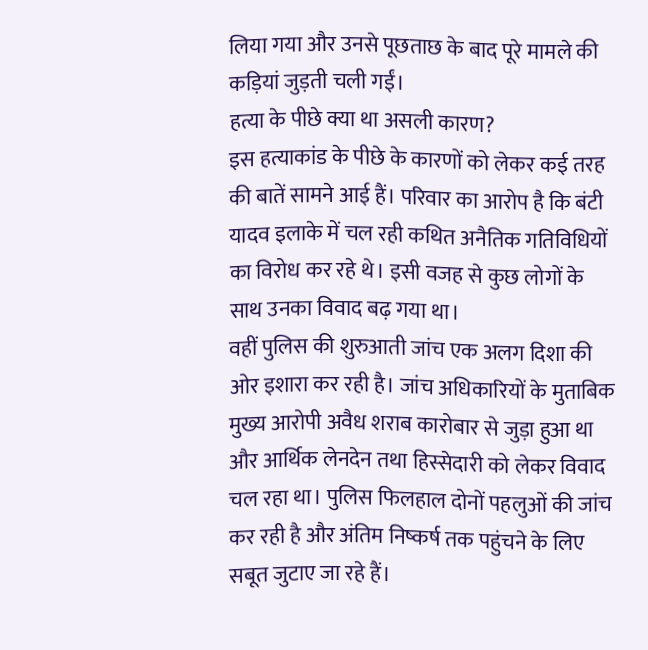लिया गया और उनसे पूछताछ के बाद पूरे मामले की कड़ियां जुड़ती चली गईं।
हत्या के पीछे क्या था असली कारण?
इस हत्याकांड के पीछे के कारणों को लेकर कई तरह की बातें सामने आई हैं। परिवार का आरोप है कि बंटी यादव इलाके में चल रही कथित अनैतिक गतिविधियों का विरोध कर रहे थे। इसी वजह से कुछ लोगों के साथ उनका विवाद बढ़ गया था।
वहीं पुलिस की शुरुआती जांच एक अलग दिशा की ओर इशारा कर रही है। जांच अधिकारियों के मुताबिक मुख्य आरोपी अवैध शराब कारोबार से जुड़ा हुआ था और आर्थिक लेनदेन तथा हिस्सेदारी को लेकर विवाद चल रहा था। पुलिस फिलहाल दोनों पहलुओं की जांच कर रही है और अंतिम निष्कर्ष तक पहुंचने के लिए सबूत जुटाए जा रहे हैं।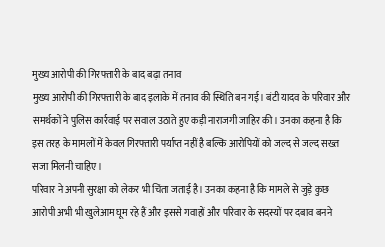मुख्य आरोपी की गिरफ्तारी के बाद बढ़ा तनाव
मुख्य आरोपी की गिरफ्तारी के बाद इलाके में तनाव की स्थिति बन गई। बंटी यादव के परिवार और समर्थकों ने पुलिस कार्रवाई पर सवाल उठाते हुए कड़ी नाराजगी जाहिर की। उनका कहना है कि इस तरह के मामलों में केवल गिरफ्तारी पर्याप्त नहीं है बल्कि आरोपियों को जल्द से जल्द सख्त सजा मिलनी चाहिए।
परिवार ने अपनी सुरक्षा को लेकर भी चिंता जताई है। उनका कहना है कि मामले से जुड़े कुछ आरोपी अभी भी खुलेआम घूम रहे हैं और इससे गवाहों और परिवार के सदस्यों पर दबाव बनने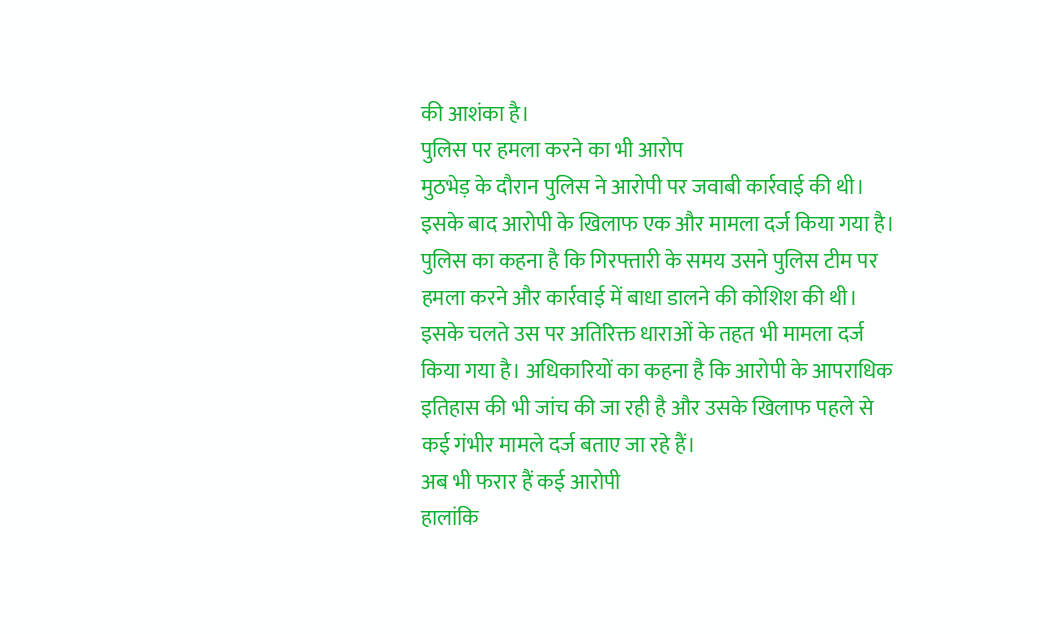की आशंका है।
पुलिस पर हमला करने का भी आरोप
मुठभेड़ के दौरान पुलिस ने आरोपी पर जवाबी कार्रवाई की थी। इसके बाद आरोपी के खिलाफ एक और मामला दर्ज किया गया है। पुलिस का कहना है कि गिरफ्तारी के समय उसने पुलिस टीम पर हमला करने और कार्रवाई में बाधा डालने की कोशिश की थी।
इसके चलते उस पर अतिरिक्त धाराओं के तहत भी मामला दर्ज किया गया है। अधिकारियों का कहना है कि आरोपी के आपराधिक इतिहास की भी जांच की जा रही है और उसके खिलाफ पहले से कई गंभीर मामले दर्ज बताए जा रहे हैं।
अब भी फरार हैं कई आरोपी
हालांकि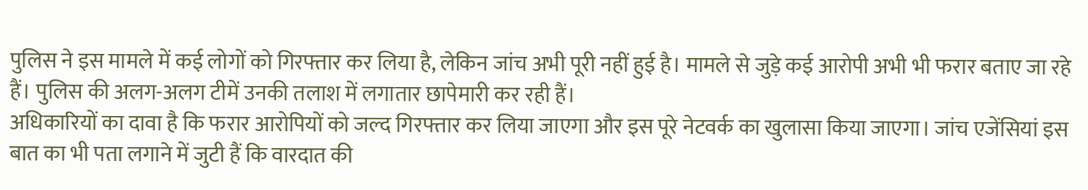पुलिस ने इस मामले में कई लोगों को गिरफ्तार कर लिया है, लेकिन जांच अभी पूरी नहीं हुई है। मामले से जुड़े कई आरोपी अभी भी फरार बताए जा रहे हैं। पुलिस की अलग-अलग टीमें उनकी तलाश में लगातार छापेमारी कर रही हैं।
अधिकारियों का दावा है कि फरार आरोपियों को जल्द गिरफ्तार कर लिया जाएगा और इस पूरे नेटवर्क का खुलासा किया जाएगा। जांच एजेंसियां इस बात का भी पता लगाने में जुटी हैं कि वारदात की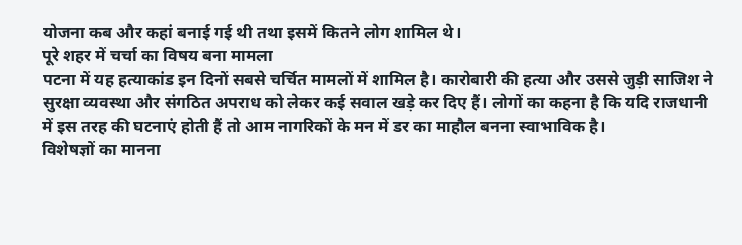योजना कब और कहां बनाई गई थी तथा इसमें कितने लोग शामिल थे।
पूरे शहर में चर्चा का विषय बना मामला
पटना में यह हत्याकांड इन दिनों सबसे चर्चित मामलों में शामिल है। कारोबारी की हत्या और उससे जुड़ी साजिश ने सुरक्षा व्यवस्था और संगठित अपराध को लेकर कई सवाल खड़े कर दिए हैं। लोगों का कहना है कि यदि राजधानी में इस तरह की घटनाएं होती हैं तो आम नागरिकों के मन में डर का माहौल बनना स्वाभाविक है।
विशेषज्ञों का मानना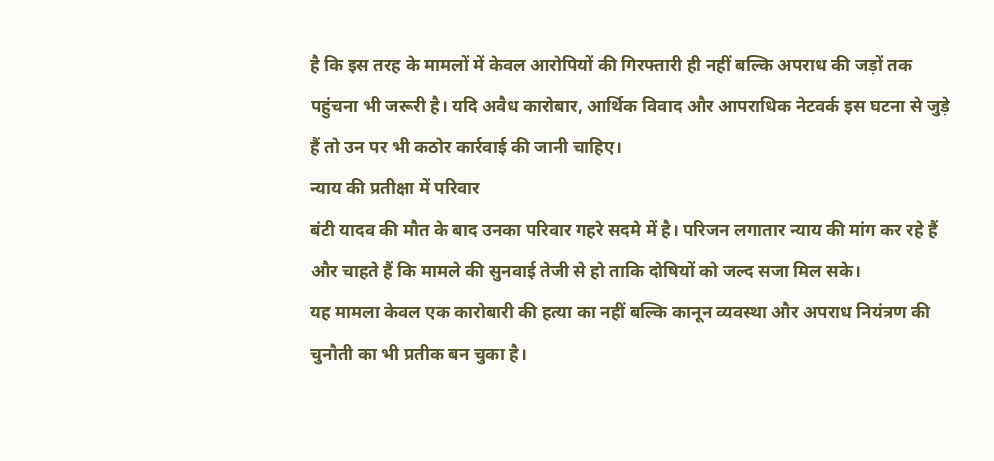है कि इस तरह के मामलों में केवल आरोपियों की गिरफ्तारी ही नहीं बल्कि अपराध की जड़ों तक पहुंचना भी जरूरी है। यदि अवैध कारोबार, आर्थिक विवाद और आपराधिक नेटवर्क इस घटना से जुड़े हैं तो उन पर भी कठोर कार्रवाई की जानी चाहिए।
न्याय की प्रतीक्षा में परिवार
बंटी यादव की मौत के बाद उनका परिवार गहरे सदमे में है। परिजन लगातार न्याय की मांग कर रहे हैं और चाहते हैं कि मामले की सुनवाई तेजी से हो ताकि दोषियों को जल्द सजा मिल सके।
यह मामला केवल एक कारोबारी की हत्या का नहीं बल्कि कानून व्यवस्था और अपराध नियंत्रण की चुनौती का भी प्रतीक बन चुका है।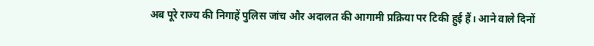अब पूरे राज्य की निगाहें पुलिस जांच और अदालत की आगामी प्रक्रिया पर टिकी हुई हैं। आने वाले दिनों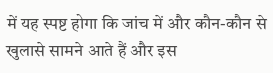में यह स्पष्ट होगा कि जांच में और कौन-कौन से खुलासे सामने आते हैं और इस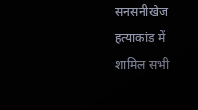सनसनीखेज हत्याकांड में शामिल सभी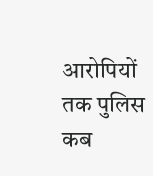आरोपियों तक पुलिस कब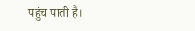पहुंच पाती है।